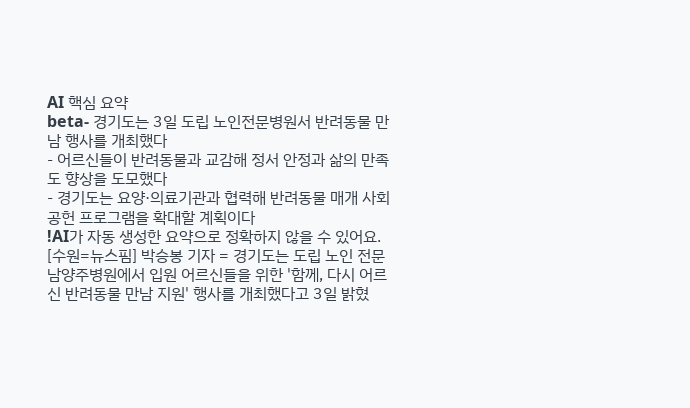AI 핵심 요약
beta- 경기도는 3일 도립 노인전문병원서 반려동물 만남 행사를 개최했다
- 어르신들이 반려동물과 교감해 정서 안정과 삶의 만족도 향상을 도모했다
- 경기도는 요양·의료기관과 협력해 반려동물 매개 사회공헌 프로그램을 확대할 계획이다
!AI가 자동 생성한 요약으로 정확하지 않을 수 있어요.
[수원=뉴스핌] 박승봉 기자 = 경기도는 도립 노인 전문 남양주병원에서 입원 어르신들을 위한 '함께, 다시 어르신 반려동물 만남 지원' 행사를 개최했다고 3일 밝혔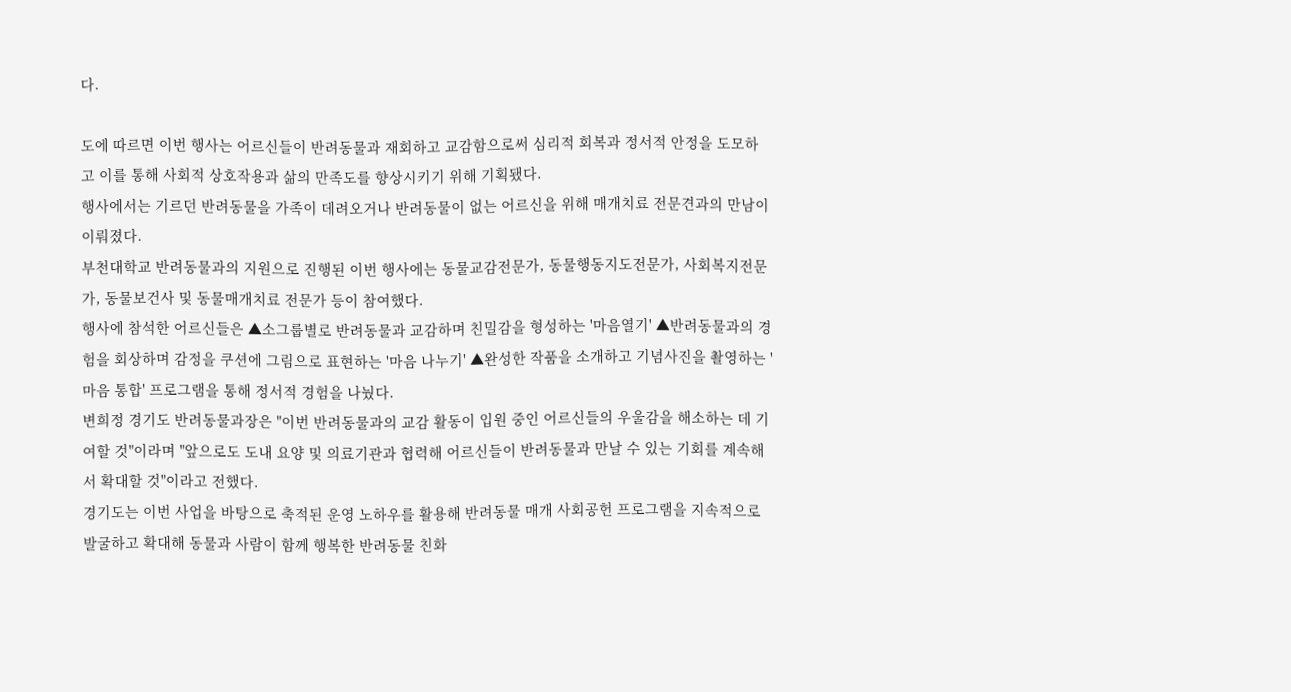다.

도에 따르면 이번 행사는 어르신들이 반려동물과 재회하고 교감함으로써 심리적 회복과 정서적 안정을 도모하고 이를 통해 사회적 상호작용과 삶의 만족도를 향상시키기 위해 기획됐다.
행사에서는 기르던 반려동물을 가족이 데려오거나 반려동물이 없는 어르신을 위해 매개치료 전문견과의 만남이 이뤄졌다.
부천대학교 반려동물과의 지원으로 진행된 이번 행사에는 동물교감전문가, 동물행동지도전문가, 사회복지전문가, 동물보건사 및 동물매개치료 전문가 등이 참여했다.
행사에 참석한 어르신들은 ▲소그룹별로 반려동물과 교감하며 친밀감을 형성하는 '마음열기' ▲반려동물과의 경험을 회상하며 감정을 쿠션에 그림으로 표현하는 '마음 나누기' ▲완성한 작품을 소개하고 기념사진을 촬영하는 '마음 통합' 프로그램을 통해 정서적 경험을 나눴다.
변희정 경기도 반려동물과장은 "이번 반려동물과의 교감 활동이 입원 중인 어르신들의 우울감을 해소하는 데 기여할 것"이라며 "앞으로도 도내 요양 및 의료기관과 협력해 어르신들이 반려동물과 만날 수 있는 기회를 계속해서 확대할 것"이라고 전했다.
경기도는 이번 사업을 바탕으로 축적된 운영 노하우를 활용해 반려동물 매개 사회공헌 프로그램을 지속적으로 발굴하고 확대해 동물과 사람이 함께 행복한 반려동물 친화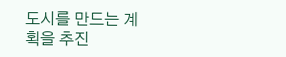도시를 만드는 계획을 추진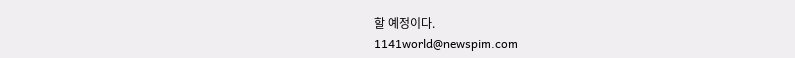할 예정이다.
1141world@newspim.com